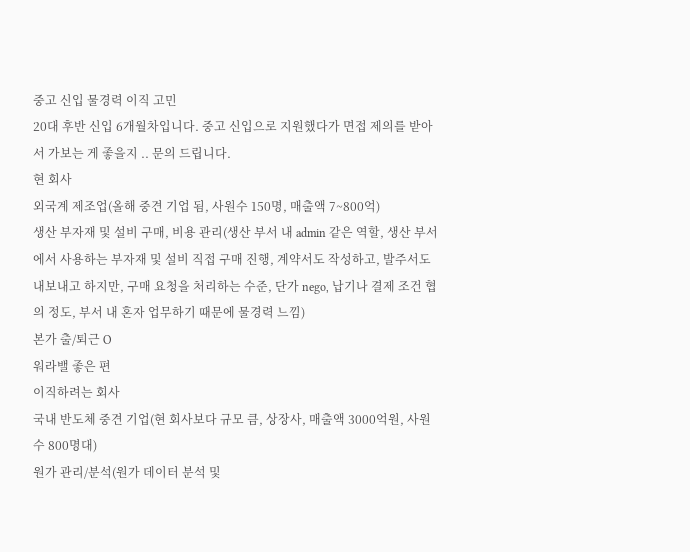중고 신입 물경력 이직 고민
20대 후반 신입 6개월차입니다. 중고 신입으로 지원했다가 면접 제의를 받아서 가보는 게 좋을지 .. 문의 드립니다.
현 회사
외국계 제조업(올해 중견 기업 됨, 사원수 150명, 매출액 7~800억)
생산 부자재 및 설비 구매, 비용 관리(생산 부서 내 admin 같은 역할, 생산 부서에서 사용하는 부자재 및 설비 직접 구매 진행, 계약서도 작성하고, 발주서도 내보내고 하지만, 구매 요청을 처리하는 수준, 단가 nego, 납기나 결제 조건 협의 정도, 부서 내 혼자 업무하기 때문에 물경력 느낌)
본가 출/퇴근 O
워라밸 좋은 편
이직하려는 회사
국내 반도체 중견 기업(현 회사보다 규모 큼, 상장사, 매출액 3000억원, 사원수 800명대)
원가 관리/분석(원가 데이터 분석 및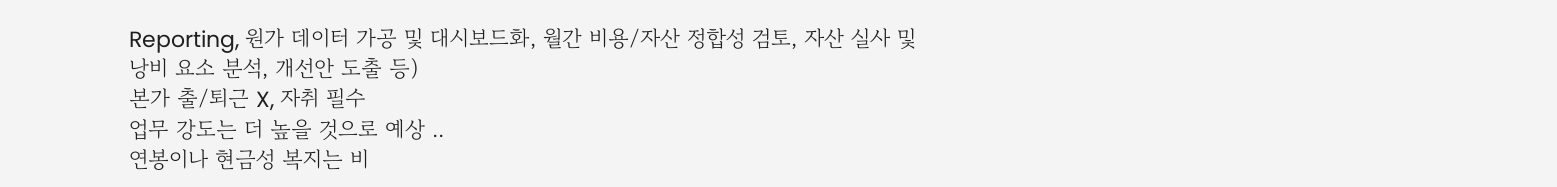Reporting, 원가 데이터 가공 및 대시보드화, 월간 비용/자산 정합성 검토, 자산 실사 및 낭비 요소 분석, 개선안 도출 등)
본가 출/퇴근 X, 자취 필수
업무 강도는 더 높을 것으로 예상 ..
연봉이나 현금성 복지는 비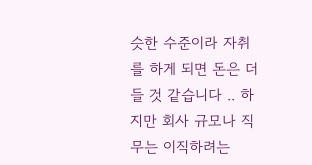슷한 수준이라 자취를 하게 되면 돈은 더 들 것 같습니다 .. 하지만 회사 규모나 직무는 이직하려는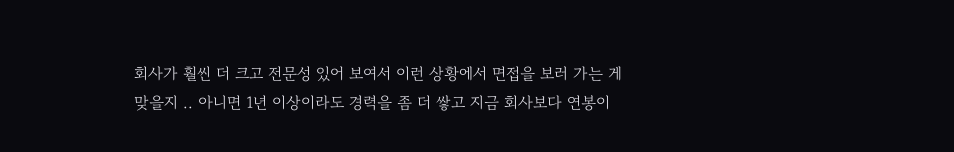회사가 훨씬 더 크고 전문성 있어 보여서 이런 상황에서 면접을 보러 가는 게 맞을지 .. 아니면 1년 이상이라도 경력을 좀 더 쌓고 지금 회사보다 연봉이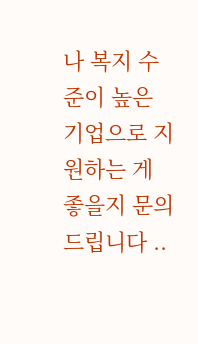나 복지 수준이 높은 기업으로 지원하는 게 좋을지 문의 드립니다 ..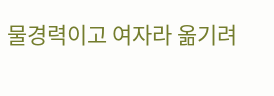물경력이고 여자라 옮기려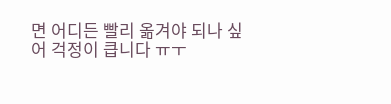면 어디든 빨리 옮겨야 되나 싶어 걱정이 큽니다 ㅠㅜ